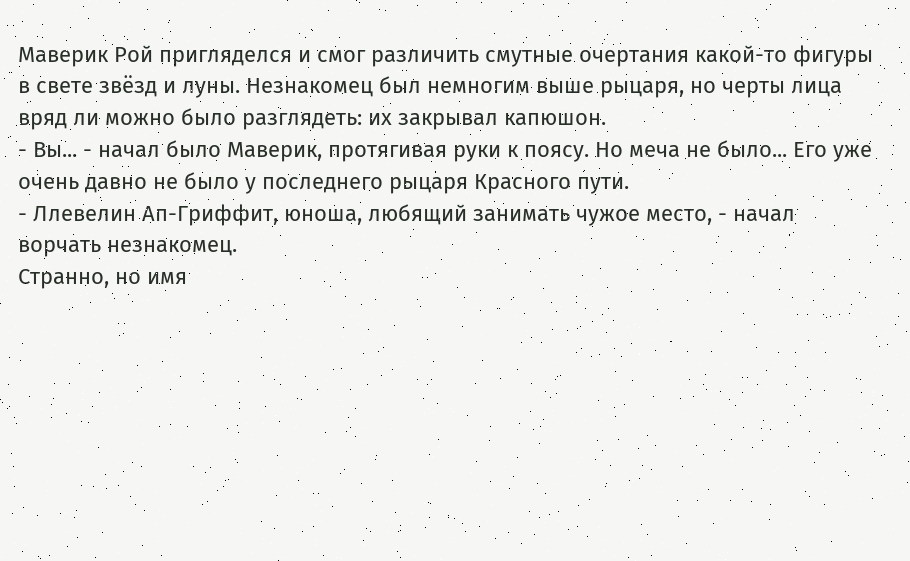Маверик Рой пригляделся и смог различить смутные очертания какой-то фигуры в свете звёзд и луны. Незнакомец был немногим выше рыцаря, но черты лица вряд ли можно было разглядеть: их закрывал капюшон.
- Вы... - начал было Маверик, протягивая руки к поясу. Но меча не было... Его уже очень давно не было у последнего рыцаря Красного пути.
- Ллевелин Ап-Гриффит, юноша, любящий занимать чужое место, - начал ворчать незнакомец.
Странно, но имя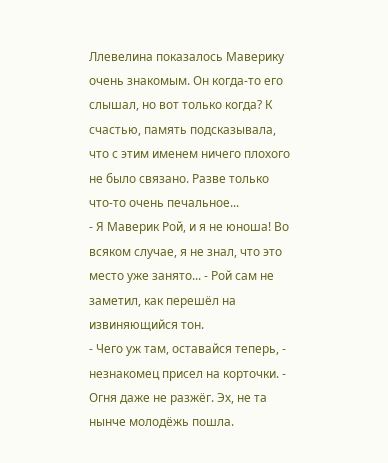Ллевелина показалось Маверику очень знакомым. Он когда-то его слышал, но вот только когда? К счастью, память подсказывала, что с этим именем ничего плохого не было связано. Разве только что-то очень печальное...
- Я Маверик Рой, и я не юноша! Во всяком случае, я не знал, что это место уже занято... - Рой сам не заметил, как перешёл на извиняющийся тон.
- Чего уж там, оставайся теперь, - незнакомец присел на корточки. - Огня даже не разжёг. Эх, не та нынче молодёжь пошла.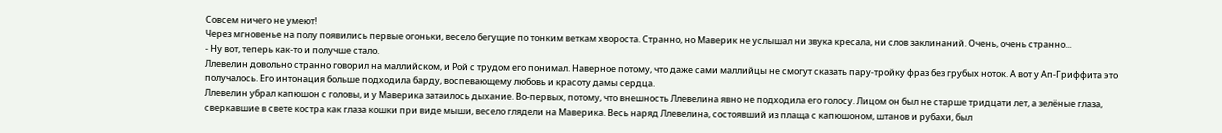Совсем ничего не умеют!
Через мгновенье на полу появились первые огоньки, весело бегущие по тонким веткам хвороста. Странно, но Маверик не услышал ни звука кресала, ни слов заклинаний. Очень, очень странно...
- Ну вот, теперь как-то и получше стало.
Ллевелин довольно странно говорил на маллийском, и Рой с трудом его понимал. Наверное потому, что даже сами маллийцы не смогут сказать пару-тройку фраз без грубых ноток. А вот у Ап-Гриффита это получалось. Его интонация больше подходила барду, воспевающему любовь и красоту дамы сердца.
Ллевелин убрал капюшон с головы, и у Маверика затаилось дыхание. Во-первых, потому, что внешность Ллевелина явно не подходила его голосу. Лицом он был не старше тридцати лет, а зелёные глаза, сверкавшие в свете костра как глаза кошки при виде мыши, весело глядели на Маверика. Весь наряд Ллевелина, состоявший из плаща с капюшоном, штанов и рубахи, был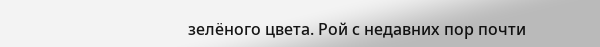зелёного цвета. Рой с недавних пор почти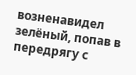возненавидел зелёный, попав в передрягу с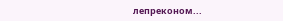лепреконом...